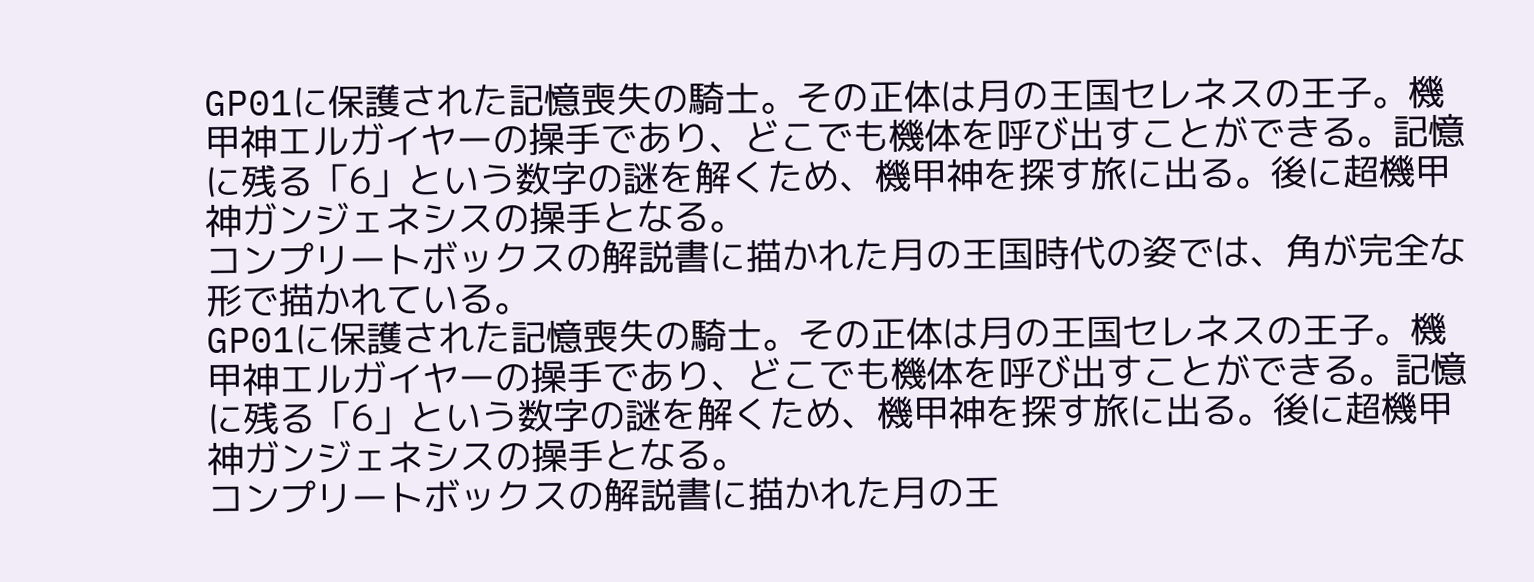GP01に保護された記憶喪失の騎士。その正体は月の王国セレネスの王子。機甲神エルガイヤーの操手であり、どこでも機体を呼び出すことができる。記憶に残る「6」という数字の謎を解くため、機甲神を探す旅に出る。後に超機甲神ガンジェネシスの操手となる。
コンプリートボックスの解説書に描かれた月の王国時代の姿では、角が完全な形で描かれている。
GP01に保護された記憶喪失の騎士。その正体は月の王国セレネスの王子。機甲神エルガイヤーの操手であり、どこでも機体を呼び出すことができる。記憶に残る「6」という数字の謎を解くため、機甲神を探す旅に出る。後に超機甲神ガンジェネシスの操手となる。
コンプリートボックスの解説書に描かれた月の王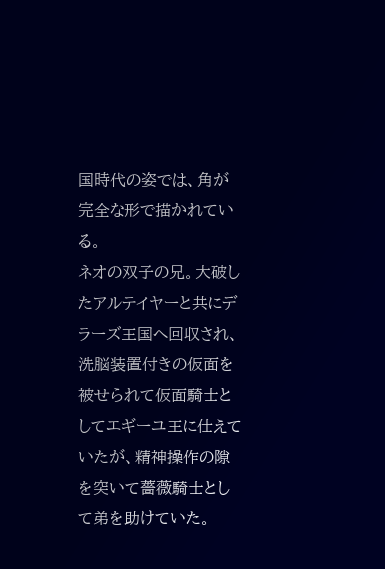国時代の姿では、角が完全な形で描かれている。
ネオの双子の兄。大破したアルテイヤーと共にデラーズ王国へ回収され、洗脳装置付きの仮面を被せられて仮面騎士としてエギーユ王に仕えていたが、精神操作の隙を突いて薔薇騎士として弟を助けていた。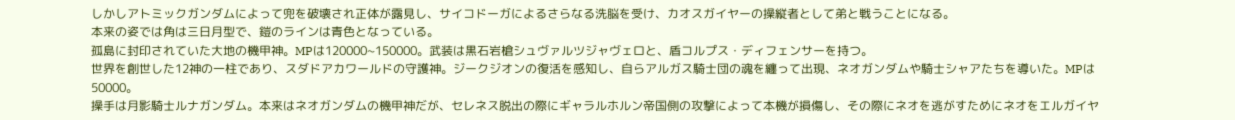しかしアトミックガンダムによって兜を破壊され正体が露見し、サイコドーガによるさらなる洗脳を受け、カオスガイヤーの操縦者として弟と戦うことになる。
本来の姿では角は三日月型で、鎧のラインは青色となっている。
孤島に封印されていた大地の機甲神。MPは120000~150000。武装は黒石岩槍シュヴァルツジャヴェロと、盾コルプス・ディフェンサーを持つ。
世界を創世した12神の一柱であり、スダドアカワールドの守護神。ジークジオンの復活を感知し、自らアルガス騎士団の魂を纏って出現、ネオガンダムや騎士シャアたちを導いた。MPは50000。
操手は月影騎士ルナガンダム。本来はネオガンダムの機甲神だが、セレネス脱出の際にギャラルホルン帝国側の攻撃によって本機が損傷し、その際にネオを逃がすためにネオをエルガイヤ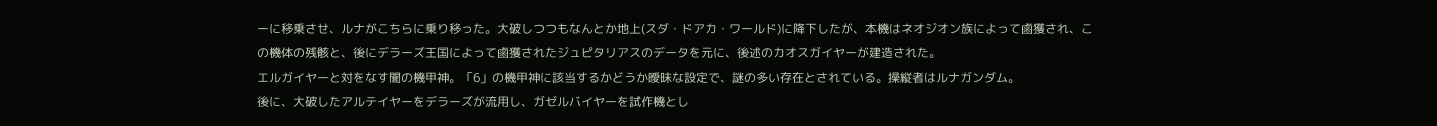ーに移乗させ、ルナがこちらに乗り移った。大破しつつもなんとか地上(スダ・ドアカ・ワールド)に降下したが、本機はネオジオン族によって鹵獲され、この機体の残骸と、後にデラーズ王国によって鹵獲されたジュピタリアスのデータを元に、後述のカオスガイヤーが建造された。
エルガイヤーと対をなす闇の機甲神。「6」の機甲神に該当するかどうか曖昧な設定で、謎の多い存在とされている。操縦者はルナガンダム。
後に、大破したアルテイヤーをデラーズが流用し、ガゼルバイヤーを試作機とし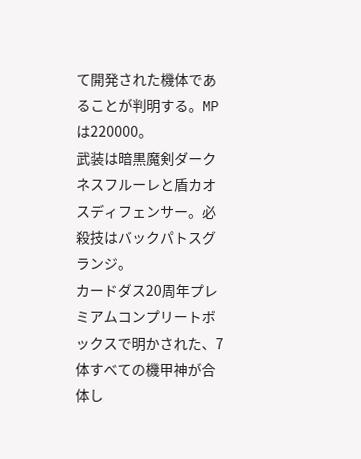て開発された機体であることが判明する。MPは220000。
武装は暗黒魔剣ダークネスフルーレと盾カオスディフェンサー。必殺技はバックパトスグランジ。
カードダス20周年プレミアムコンプリートボックスで明かされた、7体すべての機甲神が合体し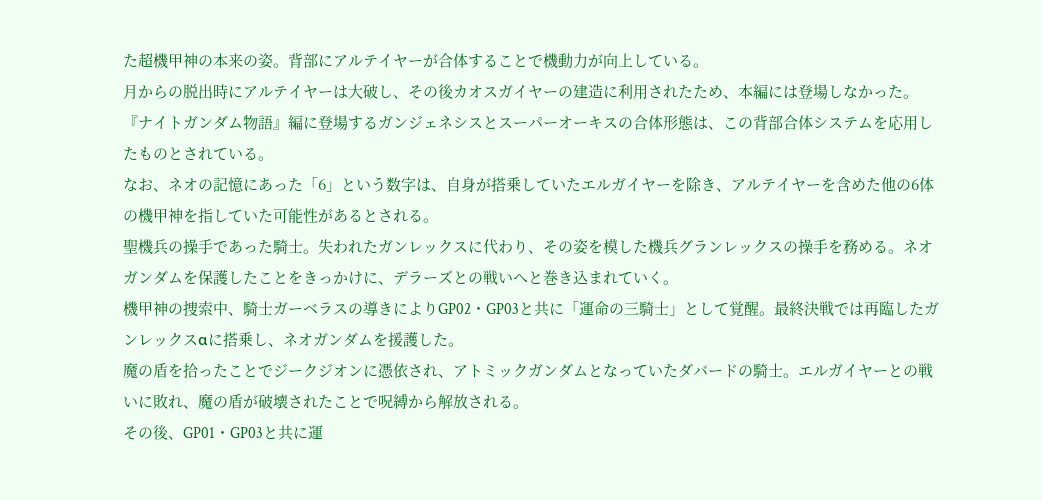た超機甲神の本来の姿。背部にアルテイヤーが合体することで機動力が向上している。
月からの脱出時にアルテイヤーは大破し、その後カオスガイヤーの建造に利用されたため、本編には登場しなかった。『ナイトガンダム物語』編に登場するガンジェネシスとスーパーオーキスの合体形態は、この背部合体システムを応用したものとされている。
なお、ネオの記憶にあった「6」という数字は、自身が搭乗していたエルガイヤーを除き、アルテイヤーを含めた他の6体の機甲神を指していた可能性があるとされる。
聖機兵の操手であった騎士。失われたガンレックスに代わり、その姿を模した機兵グランレックスの操手を務める。ネオガンダムを保護したことをきっかけに、デラーズとの戦いへと巻き込まれていく。
機甲神の捜索中、騎士ガーベラスの導きによりGP02・GP03と共に「運命の三騎士」として覚醒。最終決戦では再臨したガンレックスαに搭乗し、ネオガンダムを援護した。
魔の盾を拾ったことでジークジオンに憑依され、アトミックガンダムとなっていたダバードの騎士。エルガイヤーとの戦いに敗れ、魔の盾が破壊されたことで呪縛から解放される。
その後、GP01・GP03と共に運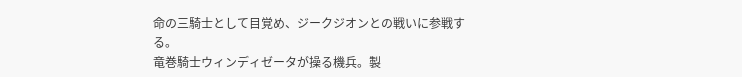命の三騎士として目覚め、ジークジオンとの戦いに参戦する。
竜巻騎士ウィンディゼータが操る機兵。製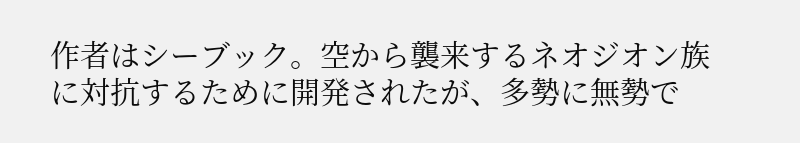作者はシーブック。空から襲来するネオジオン族に対抗するために開発されたが、多勢に無勢で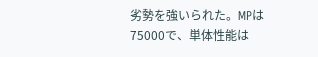劣勢を強いられた。MPは75000で、単体性能は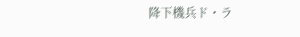降下機兵ド・ラ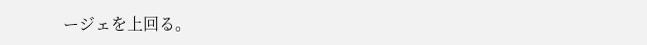ージェを上回る。